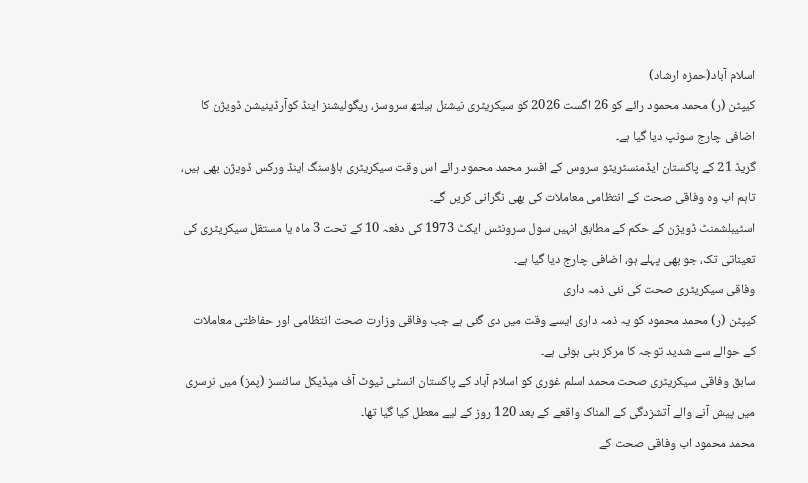اسلام آباد(حمزہ ارشاد)
کیپٹن (ر) محمد محمود رائے کو 26 اگست 2026 کو سیکریٹری نیشنل ہیلتھ سروسز، ریگولیشنز اینڈ کوآرڈینیشن ڈویژن کا اضافی چارج سونپ دیا گیا ہے۔
گریڈ 21 کے پاکستان ایڈمنسٹریٹو سروس کے افسر محمد محمود رائے اس وقت سیکریٹری ہاؤسنگ اینڈ ورکس ڈویژن بھی ہیں، تاہم اب وہ وفاقی صحت کے انتظامی معاملات کی بھی نگرانی کریں گے۔
اسٹیبلشمنٹ ڈویژن کے حکم کے مطابق انہیں سول سرونٹس ایکٹ 1973 کی دفعہ 10 کے تحت 3 ماہ یا مستقل سیکریٹری کی تعیناتی تک، جو بھی پہلے ہو، اضافی چارج دیا گیا ہے۔
وفاقی سیکریٹری صحت کی نئی ذمہ داری
کیپٹن (ر) محمد محمود کو یہ ذمہ داری ایسے وقت میں دی گئی ہے جب وفاقی وزارت صحت انتظامی اور حفاظتی معاملات کے حوالے سے شدید توجہ کا مرکز بنی ہوئی ہے۔
سابق وفاقی سیکریٹری صحت محمد اسلم غوری کو اسلام آباد کے پاکستان انسٹی ٹیوٹ آف میڈیکل سائنسز (پمز) میں نرسری میں پیش آنے والے آتشزدگی کے المناک واقعے کے بعد 120 روز کے لیے معطل کیا گیا تھا۔
محمد محمود اب وفاقی صحت کے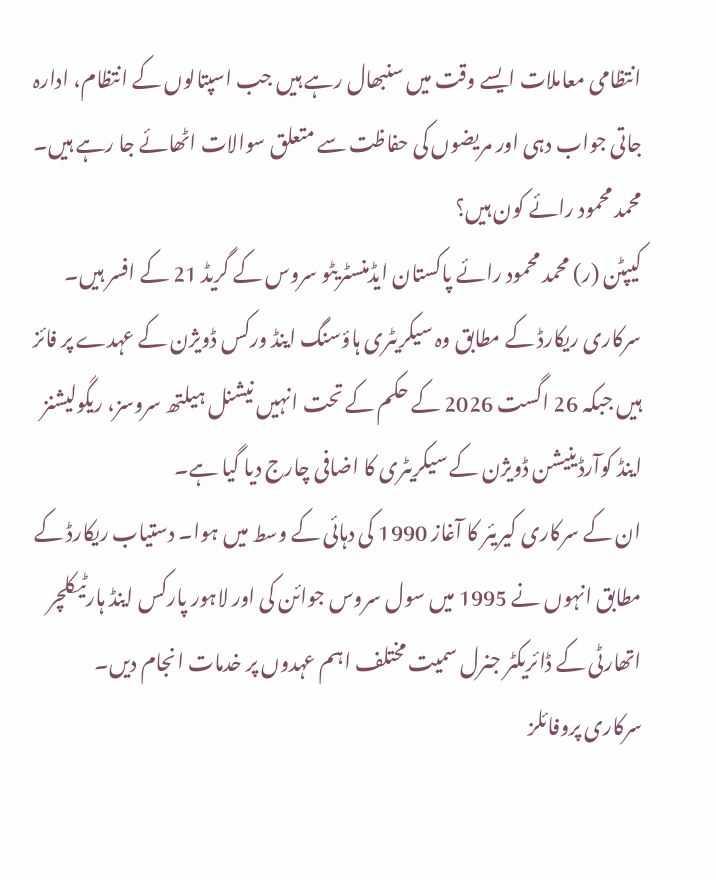انتظامی معاملات ایسے وقت میں سنبھال رہے ہیں جب اسپتالوں کے انتظام، ادارہ جاتی جواب دہی اور مریضوں کی حفاظت سے متعلق سوالات اٹھائے جا رہے ہیں۔
محمد محمود رائے کون ہیں؟
کیپٹن (ر) محمد محمود رائے پاکستان ایڈمنسٹریٹو سروس کے گریڈ 21 کے افسر ہیں۔
سرکاری ریکارڈ کے مطابق وہ سیکریٹری ہاؤسنگ اینڈ ورکس ڈویژن کے عہدے پر فائز ہیں جبکہ 26 اگست 2026 کے حکم کے تحت انہیں نیشنل ہیلتھ سروسز، ریگولیشنز اینڈ کوآرڈینیشن ڈویژن کے سیکریٹری کا اضافی چارج دیا گیا ہے۔
ان کے سرکاری کیریئر کا آغاز 1990 کی دہائی کے وسط میں ہوا۔ دستیاب ریکارڈ کے مطابق انہوں نے 1995 میں سول سروس جوائن کی اور لاہور پارکس اینڈ ہارٹیکلچر اتھارٹی کے ڈائریکٹر جنرل سمیت مختلف اہم عہدوں پر خدمات انجام دیں۔
سرکاری پروفائلز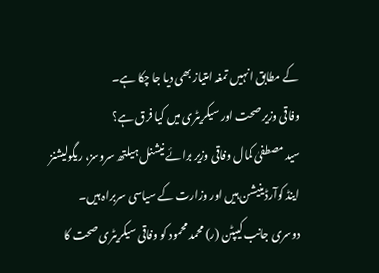کے مطابق انہیں تمغہ امتیاز بھی دیا جا چکا ہے۔
وفاقی وزیر صحت اور سیکریٹری میں کیا فرق ہے؟
سید مصطفیٰ کمال وفاقی وزیر برائے نیشنل ہیلتھ سروسز، ریگولیشنز اینڈ کوآرڈینیشن ہیں اور وزارت کے سیاسی سربراہ ہیں۔
دوسری جانب کیپٹن (ر) محمد محمود کو وفاقی سیکریٹری صحت کا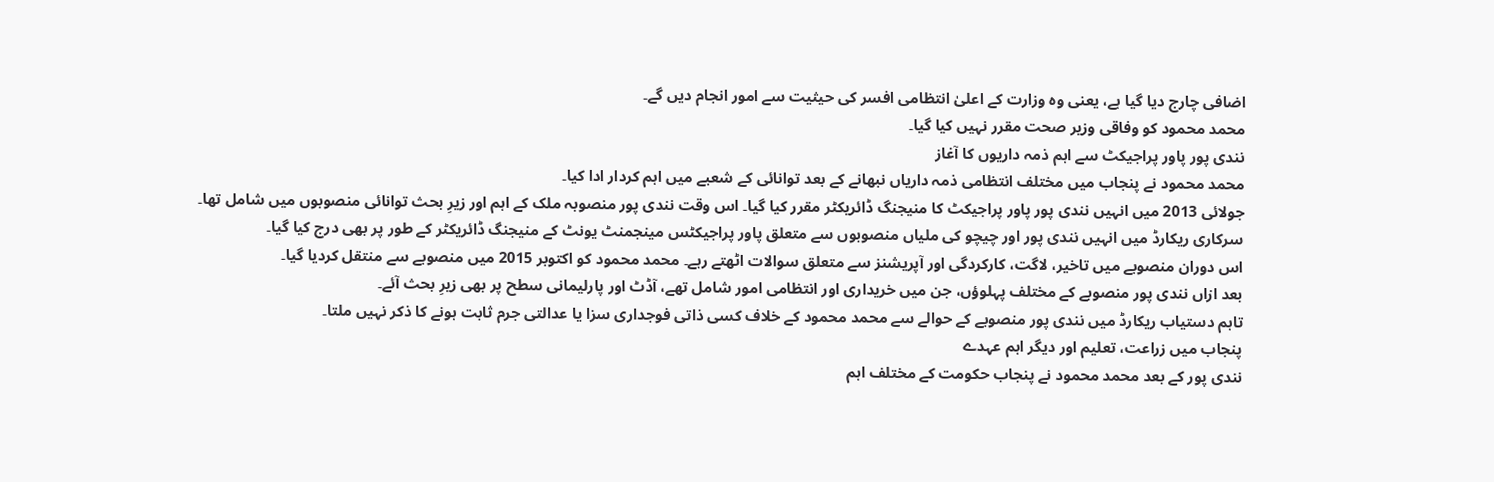اضافی چارج دیا گیا ہے، یعنی وہ وزارت کے اعلیٰ انتظامی افسر کی حیثیت سے امور انجام دیں گے۔
محمد محمود کو وفاقی وزیر صحت مقرر نہیں کیا گیا۔
نندی پور پاور پراجیکٹ سے اہم ذمہ داریوں کا آغاز
محمد محمود نے پنجاب میں مختلف انتظامی ذمہ داریاں نبھانے کے بعد توانائی کے شعبے میں اہم کردار ادا کیا۔
جولائی 2013 میں انہیں نندی پور پاور پراجیکٹ کا منیجنگ ڈائریکٹر مقرر کیا گیا۔ اس وقت نندی پور منصوبہ ملک کے اہم اور زیرِ بحث توانائی منصوبوں میں شامل تھا۔
سرکاری ریکارڈ میں انہیں نندی پور اور چیچو کی ملیاں منصوبوں سے متعلق پاور پراجیکٹس مینجمنٹ یونٹ کے منیجنگ ڈائریکٹر کے طور پر بھی درج کیا گیا۔
اس دوران منصوبے میں تاخیر، لاگت، کارکردگی اور آپریشنز سے متعلق سوالات اٹھتے رہے۔ محمد محمود کو اکتوبر 2015 میں منصوبے سے منتقل کردیا گیا۔
بعد ازاں نندی پور منصوبے کے مختلف پہلوؤں، جن میں خریداری اور انتظامی امور شامل تھے، آڈٹ اور پارلیمانی سطح پر بھی زیرِ بحث آئے۔
تاہم دستیاب ریکارڈ میں نندی پور منصوبے کے حوالے سے محمد محمود کے خلاف کسی ذاتی فوجداری سزا یا عدالتی جرم ثابت ہونے کا ذکر نہیں ملتا۔
پنجاب میں زراعت، تعلیم اور دیگر اہم عہدے
نندی پور کے بعد محمد محمود نے پنجاب حکومت کے مختلف اہم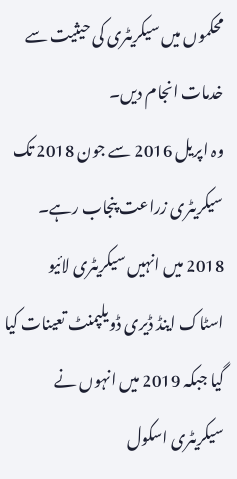محکموں میں سیکریٹری کی حیثیت سے خدمات انجام دیں۔
وہ اپریل 2016 سے جون 2018 تک سیکریٹری زراعت پنجاب رہے۔
2018 میں انہیں سیکریٹری لائیو اسٹاک اینڈ ڈیری ڈویلپمنٹ تعینات کیا گیا جبکہ 2019 میں انہوں نے سیکریٹری اسکول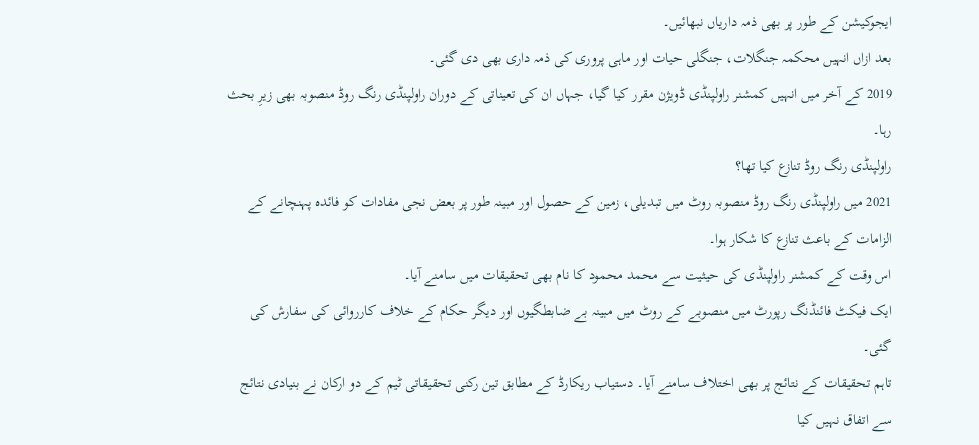ایجوکیشن کے طور پر بھی ذمہ داریاں نبھائیں۔
بعد ازاں انہیں محکمہ جنگلات، جنگلی حیات اور ماہی پروری کی ذمہ داری بھی دی گئی۔
2019 کے آخر میں انہیں کمشنر راولپنڈی ڈویژن مقرر کیا گیا، جہاں ان کی تعیناتی کے دوران راولپنڈی رنگ روڈ منصوبہ بھی زیرِ بحث رہا۔
راولپنڈی رنگ روڈ تنازع کیا تھا؟
2021 میں راولپنڈی رنگ روڈ منصوبہ روٹ میں تبدیلی، زمین کے حصول اور مبینہ طور پر بعض نجی مفادات کو فائدہ پہنچانے کے الزامات کے باعث تنازع کا شکار ہوا۔
اس وقت کے کمشنر راولپنڈی کی حیثیت سے محمد محمود کا نام بھی تحقیقات میں سامنے آیا۔
ایک فیکٹ فائنڈنگ رپورٹ میں منصوبے کے روٹ میں مبینہ بے ضابطگیوں اور دیگر حکام کے خلاف کارروائی کی سفارش کی گئی۔
تاہم تحقیقات کے نتائج پر بھی اختلاف سامنے آیا۔ دستیاب ریکارڈ کے مطابق تین رکنی تحقیقاتی ٹیم کے دو ارکان نے بنیادی نتائج سے اتفاق نہیں کیا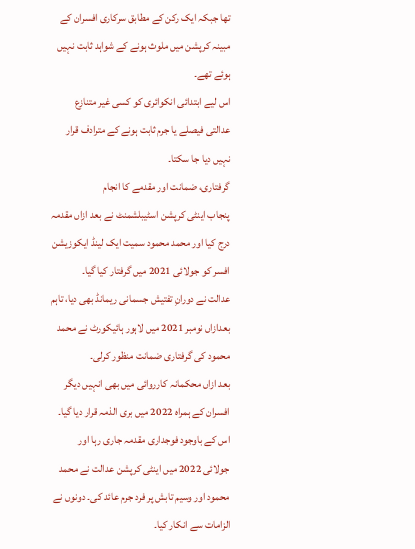تھا جبکہ ایک رکن کے مطابق سرکاری افسران کے مبینہ کرپشن میں ملوث ہونے کے شواہد ثابت نہیں ہوئے تھے۔
اس لیے ابتدائی انکوائری کو کسی غیر متنازع عدالتی فیصلے یا جرم ثابت ہونے کے مترادف قرار نہیں دیا جا سکتا۔
گرفتاری، ضمانت اور مقدمے کا انجام
پنجاب اینٹی کرپشن اسٹیبلشمنٹ نے بعد ازاں مقدمہ درج کیا اور محمد محمود سمیت ایک لینڈ ایکوزیشن افسر کو جولائی 2021 میں گرفتار کیا گیا۔
عدالت نے دورانِ تفتیش جسمانی ریمانڈ بھی دیا، تاہم بعدازاں نومبر 2021 میں لاہور ہائیکورٹ نے محمد محمود کی گرفتاری ضمانت منظور کرلی۔
بعد ازاں محکمانہ کارروائی میں بھی انہیں دیگر افسران کے ہمراہ 2022 میں بری الذمہ قرار دیا گیا۔
اس کے باوجود فوجداری مقدمہ جاری رہا اور جولائی 2022 میں اینٹی کرپشن عدالت نے محمد محمود اور وسیم تابش پر فرد جرم عائد کی۔ دونوں نے الزامات سے انکار کیا۔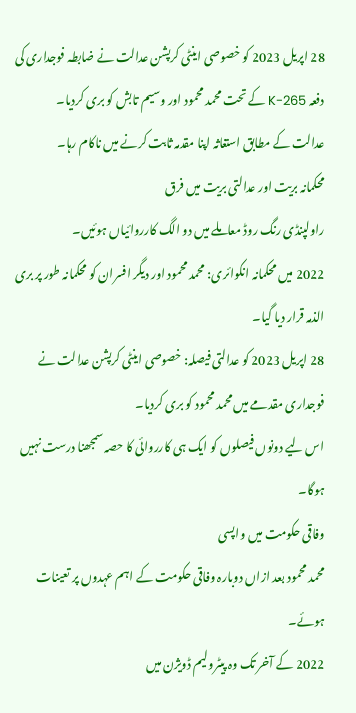28 اپریل 2023 کو خصوصی اینٹی کرپشن عدالت نے ضابطہ فوجداری کی دفعہ 265-K کے تحت محمد محمود اور وسیم تابش کو بری کردیا۔
عدالت کے مطابق استغاثہ اپنا مقدمہ ثابت کرنے میں ناکام رہا۔
محکمانہ بریت اور عدالتی بریت میں فرق
راولپنڈی رنگ روڈ معاملے میں دو الگ کارروائیاں ہوئیں۔
2022 میں محکمانہ انکوائری: محمد محمود اور دیگر افسران کو محکمانہ طور پر بری الذمہ قرار دیا گیا۔
28 اپریل 2023 کو عدالتی فیصلہ: خصوصی اینٹی کرپشن عدالت نے فوجداری مقدمے میں محمد محمود کو بری کردیا۔
اس لیے دونوں فیصلوں کو ایک ہی کارروائی کا حصہ سمجھنا درست نہیں ہوگا۔
وفاقی حکومت میں واپسی
محمد محمود بعد ازاں دوبارہ وفاقی حکومت کے اہم عہدوں پر تعینات ہوئے۔
2022 کے آخر تک وہ پیٹرولیم ڈویژن میں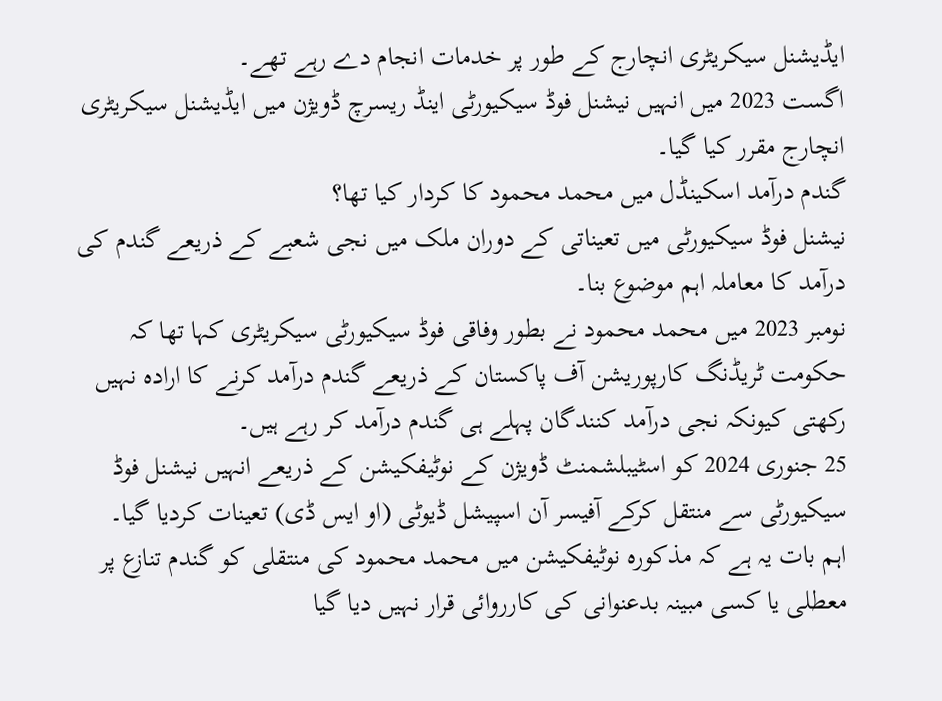ایڈیشنل سیکریٹری انچارج کے طور پر خدمات انجام دے رہے تھے۔
اگست 2023 میں انہیں نیشنل فوڈ سیکیورٹی اینڈ ریسرچ ڈویژن میں ایڈیشنل سیکریٹری انچارج مقرر کیا گیا۔
گندم درآمد اسکینڈل میں محمد محمود کا کردار کیا تھا؟
نیشنل فوڈ سیکیورٹی میں تعیناتی کے دوران ملک میں نجی شعبے کے ذریعے گندم کی درآمد کا معاملہ اہم موضوع بنا۔
نومبر 2023 میں محمد محمود نے بطور وفاقی فوڈ سیکیورٹی سیکریٹری کہا تھا کہ حکومت ٹریڈنگ کارپوریشن آف پاکستان کے ذریعے گندم درآمد کرنے کا ارادہ نہیں رکھتی کیونکہ نجی درآمد کنندگان پہلے ہی گندم درآمد کر رہے ہیں۔
25 جنوری 2024 کو اسٹیبلشمنٹ ڈویژن کے نوٹیفکیشن کے ذریعے انہیں نیشنل فوڈ سیکیورٹی سے منتقل کرکے آفیسر آن اسپیشل ڈیوٹی (او ایس ڈی) تعینات کردیا گیا۔
اہم بات یہ ہے کہ مذکورہ نوٹیفکیشن میں محمد محمود کی منتقلی کو گندم تنازع پر معطلی یا کسی مبینہ بدعنوانی کی کارروائی قرار نہیں دیا گیا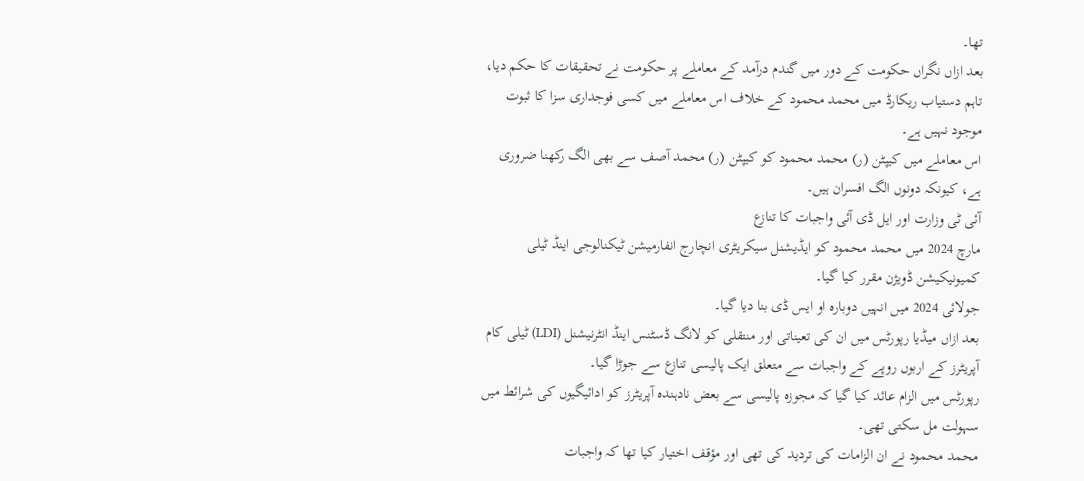تھا۔
بعد ازاں نگراں حکومت کے دور میں گندم درآمد کے معاملے پر حکومت نے تحقیقات کا حکم دیا، تاہم دستیاب ریکارڈ میں محمد محمود کے خلاف اس معاملے میں کسی فوجداری سزا کا ثبوت موجود نہیں ہے۔
اس معاملے میں کیپٹن (ر) محمد محمود کو کیپٹن (ر) محمد آصف سے بھی الگ رکھنا ضروری ہے، کیونکہ دونوں الگ افسران ہیں۔
آئی ٹی وزارت اور ایل ڈی آئی واجبات کا تنازع
مارچ 2024 میں محمد محمود کو ایڈیشنل سیکریٹری انچارج انفارمیشن ٹیکنالوجی اینڈ ٹیلی کمیونیکیشن ڈویژن مقرر کیا گیا۔
جولائی 2024 میں انہیں دوبارہ او ایس ڈی بنا دیا گیا۔
بعد ازاں میڈیا رپورٹس میں ان کی تعیناتی اور منتقلی کو لانگ ڈسٹنس اینڈ انٹرنیشنل (LDI) ٹیلی کام آپریٹرز کے اربوں روپے کے واجبات سے متعلق ایک پالیسی تنازع سے جوڑا گیا۔
رپورٹس میں الزام عائد کیا گیا کہ مجوزہ پالیسی سے بعض نادہندہ آپریٹرز کو ادائیگیوں کی شرائط میں سہولت مل سکتی تھی۔
محمد محمود نے ان الزامات کی تردید کی تھی اور مؤقف اختیار کیا تھا کہ واجبات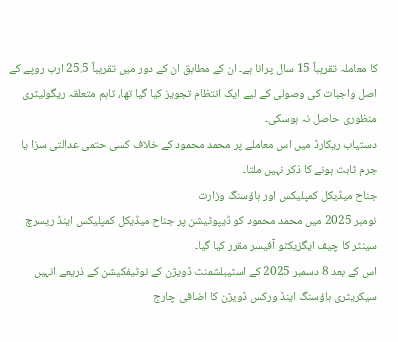کا معاملہ تقریباً 15 سال پرانا ہے۔ ان کے مطابق ان کے دور میں تقریباً 25.5 ارب روپے کے اصل واجبات کی وصولی کے لیے ایک انتظام تجویز کیا گیا تھا، تاہم متعلقہ ریگولیٹری منظوری حاصل نہ ہوسکی۔
دستیاب ریکارڈ میں اس معاملے پر محمد محمود کے خلاف کسی حتمی عدالتی سزا یا جرم ثابت ہونے کا ذکر نہیں ملتا۔
جناح میڈیکل کمپلیکس اور ہاؤسنگ وزارت
نومبر 2025 میں محمد محمود کو ڈیپوٹیشن پر جناح میڈیکل کمپلیکس اینڈ ریسرچ سینٹر کا چیف ایگزیکٹو آفیسر مقرر کیا گیا۔
اس کے بعد 8 دسمبر 2025 کے اسٹیبلشمنٹ ڈویژن کے نوٹیفکیشن کے ذریعے انہیں سیکریٹری ہاؤسنگ اینڈ ورکس ڈویژن کا اضافی چارج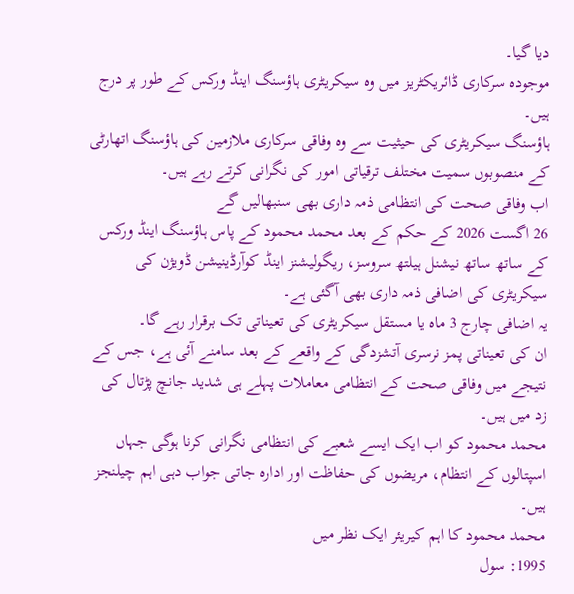دیا گیا۔
موجودہ سرکاری ڈائریکٹریز میں وہ سیکریٹری ہاؤسنگ اینڈ ورکس کے طور پر درج ہیں۔
ہاؤسنگ سیکریٹری کی حیثیت سے وہ وفاقی سرکاری ملازمین کی ہاؤسنگ اتھارٹی کے منصوبوں سمیت مختلف ترقیاتی امور کی نگرانی کرتے رہے ہیں۔
اب وفاقی صحت کی انتظامی ذمہ داری بھی سنبھالیں گے
26 اگست 2026 کے حکم کے بعد محمد محمود کے پاس ہاؤسنگ اینڈ ورکس کے ساتھ ساتھ نیشنل ہیلتھ سروسز، ریگولیشنز اینڈ کوآرڈینیشن ڈویژن کی سیکریٹری کی اضافی ذمہ داری بھی آگئی ہے۔
یہ اضافی چارج 3 ماہ یا مستقل سیکریٹری کی تعیناتی تک برقرار رہے گا۔
ان کی تعیناتی پمز نرسری آتشزدگی کے واقعے کے بعد سامنے آئی ہے، جس کے نتیجے میں وفاقی صحت کے انتظامی معاملات پہلے ہی شدید جانچ پڑتال کی زد میں ہیں۔
محمد محمود کو اب ایک ایسے شعبے کی انتظامی نگرانی کرنا ہوگی جہاں اسپتالوں کے انتظام، مریضوں کی حفاظت اور ادارہ جاتی جواب دہی اہم چیلنجز ہیں۔
محمد محمود کا اہم کیریئر ایک نظر میں
1995: سول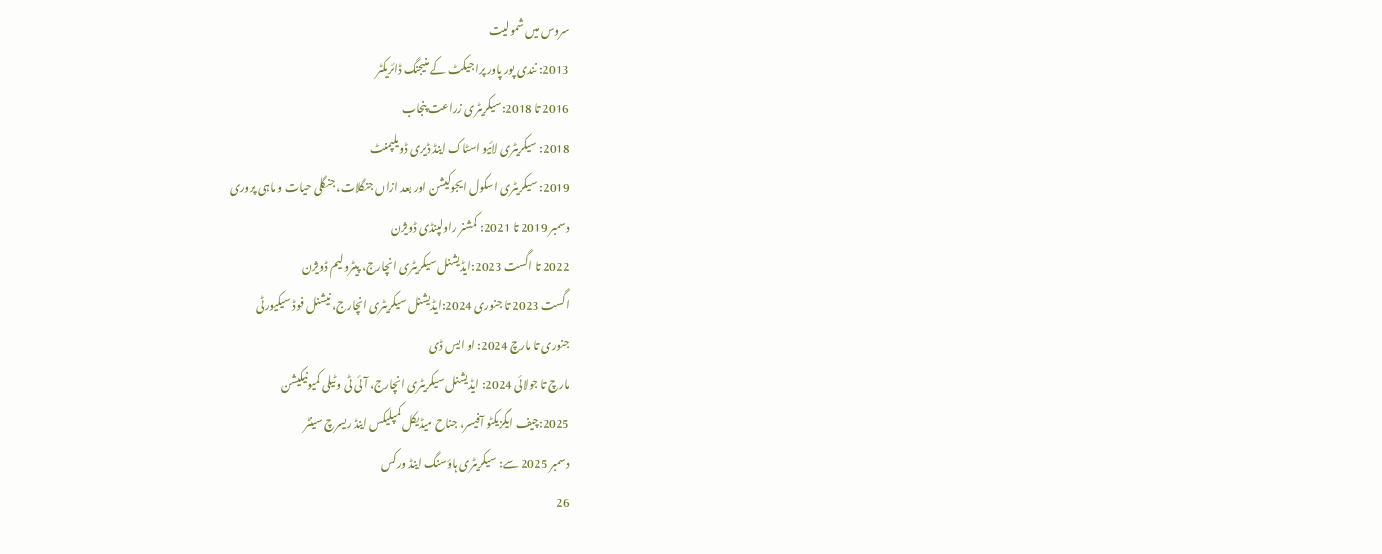سروس میں شمولیت
2013: نندی پور پاور پراجیکٹ کے منیجنگ ڈائریکٹر
2016 تا 2018:سیکریٹری زراعت پنجاب
2018: سیکریٹری لائیو اسٹاک اینڈ ڈیری ڈویلپمنٹ
2019: سیکریٹری اسکول ایجوکیشن اور بعد ازاں جنگلات، جنگلی حیات و ماہی پروری
دسمبر 2019 تا 2021: کمشنر راولپنڈی ڈویژن
2022 تا اگست 2023:ایڈیشنل سیکریٹری انچارج، پیٹرولیم ڈویژن
اگست 2023 تا جنوری 2024:ایڈیشنل سیکریٹری انچارج، نیشنل فوڈ سیکیورٹی
جنوری تا مارچ 2024: او ایس ڈی
مارچ تا جولائی 2024: ایڈیشنل سیکریٹری انچارج، آئی ٹی و ٹیلی کمیونیکیشن
2025:چیف ایگزیکٹو آفیسر، جناح میڈیکل کمپلیکس اینڈ ریسرچ سینٹر
دسمبر 2025 سے: سیکریٹری ہاؤسنگ اینڈ ورکس
26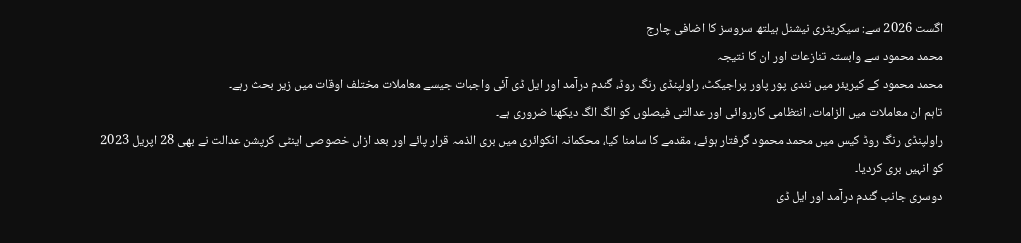اگست 2026 سے: سیکریٹری نیشنل ہیلتھ سروسز کا اضافی چارج
محمد محمود سے وابستہ تنازعات اور ان کا نتیجہ
محمد محمود کے کیریئر میں نندی پور پاور پراجیکٹ، راولپنڈی رنگ روڈ، گندم درآمد اور ایل ڈی آئی واجبات جیسے معاملات مختلف اوقات میں زیر بحث رہے۔
تاہم ان معاملات میں الزامات، انتظامی کارروائی اور عدالتی فیصلوں کو الگ الگ دیکھنا ضروری ہے۔
راولپنڈی رنگ روڈ کیس میں محمد محمود گرفتار ہوئے، مقدمے کا سامنا کیا، محکمانہ انکوائری میں بری الذمہ قرار پائے اور بعد ازاں خصوصی اینٹی کرپشن عدالت نے بھی 28 اپریل 2023 کو انہیں بری کردیا۔
دوسری جانب گندم درآمد اور ایل ڈی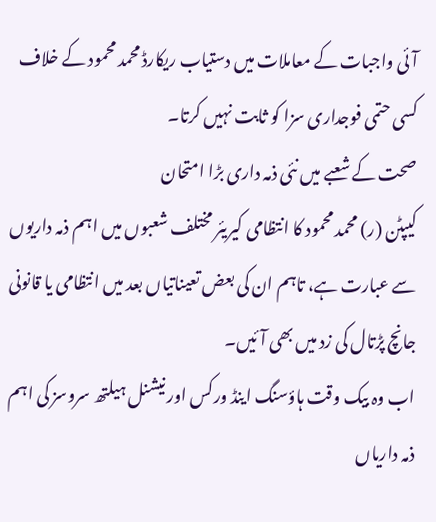آئی واجبات کے معاملات میں دستیاب ریکارڈ محمد محمود کے خلاف کسی حتمی فوجداری سزا کو ثابت نہیں کرتا۔
صحت کے شعبے میں نئی ذمہ داری بڑا امتحان
کیپٹن (ر) محمد محمود کا انتظامی کیریئر مختلف شعبوں میں اہم ذمہ داریوں سے عبارت ہے، تاہم ان کی بعض تعیناتیاں بعد میں انتظامی یا قانونی جانچ پڑتال کی زد میں بھی آئیں۔
اب وہ بیک وقت ہاؤسنگ اینڈ ورکس اور نیشنل ہیلتھ سروسز کی اہم ذمہ داریاں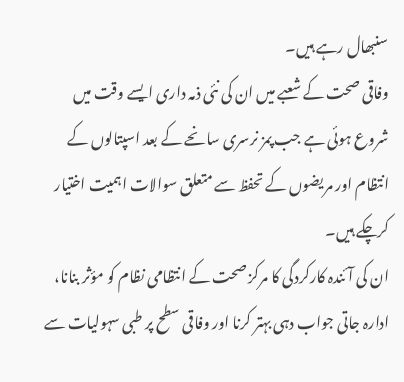سنبھال رہے ہیں۔
وفاقی صحت کے شعبے میں ان کی نئی ذمہ داری ایسے وقت میں شروع ہوئی ہے جب پمز نرسری سانحے کے بعد اسپتالوں کے انتظام اور مریضوں کے تحفظ سے متعلق سوالات اہمیت اختیار کرچکے ہیں۔
ان کی آئندہ کارکردگی کا مرکز صحت کے انتظامی نظام کو مؤثر بنانا، ادارہ جاتی جواب دہی بہتر کرنا اور وفاقی سطح پر طبی سہولیات سے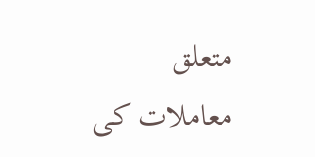متعلق معاملات کی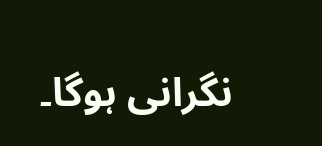نگرانی ہوگا۔